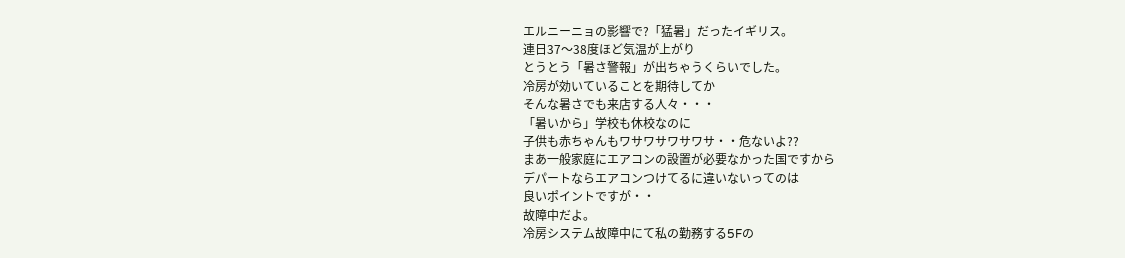エルニーニョの影響で?「猛暑」だったイギリス。
連日37〜38度ほど気温が上がり
とうとう「暑さ警報」が出ちゃうくらいでした。
冷房が効いていることを期待してか
そんな暑さでも来店する人々・・・
「暑いから」学校も休校なのに
子供も赤ちゃんもワサワサワサワサ・・危ないよ??
まあ一般家庭にエアコンの設置が必要なかった国ですから
デパートならエアコンつけてるに違いないってのは
良いポイントですが・・
故障中だよ。
冷房システム故障中にて私の勤務する5Fの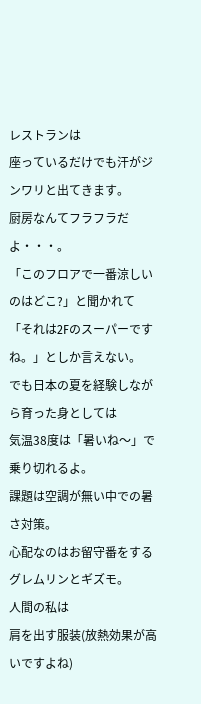レストランは
座っているだけでも汗がジンワリと出てきます。
厨房なんてフラフラだよ・・・。
「このフロアで一番涼しいのはどこ?」と聞かれて
「それは2Fのスーパーですね。」としか言えない。
でも日本の夏を経験しながら育った身としては
気温38度は「暑いね〜」で乗り切れるよ。
課題は空調が無い中での暑さ対策。
心配なのはお留守番をするグレムリンとギズモ。
人間の私は
肩を出す服装(放熱効果が高いですよね)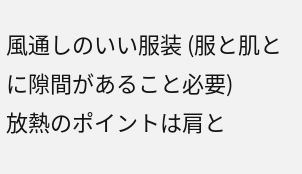風通しのいい服装 (服と肌とに隙間があること必要)
放熱のポイントは肩と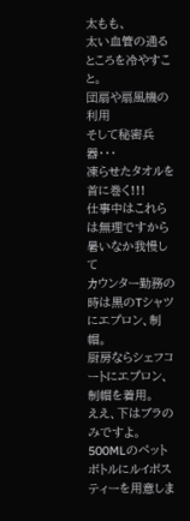太もも、
太い血管の通るところを冷やすこと。
団扇や扇風機の利用
そして秘密兵器・・・
凍らせたタオルを首に巻く!!!
仕事中はこれらは無理ですから
暑いなか我慢して
カウンター勤務の時は黒のTシャツにエプロン、制帽。
厨房ならシェフコートにエプロン、制帽を着用。
ええ、下はブラのみですよ。
500MLのペットボトルにルイボスティーを用意しま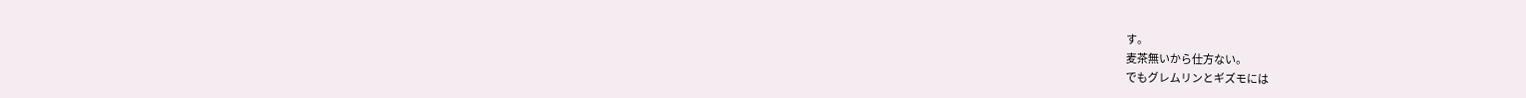す。
麦茶無いから仕方ない。
でもグレムリンとギズモには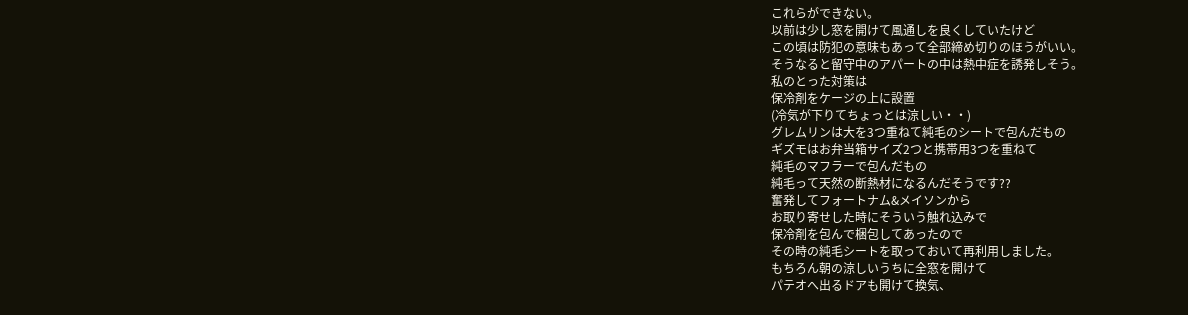これらができない。
以前は少し窓を開けて風通しを良くしていたけど
この頃は防犯の意味もあって全部締め切りのほうがいい。
そうなると留守中のアパートの中は熱中症を誘発しそう。
私のとった対策は
保冷剤をケージの上に設置
(冷気が下りてちょっとは涼しい・・)
グレムリンは大を3つ重ねて純毛のシートで包んだもの
ギズモはお弁当箱サイズ2つと携帯用3つを重ねて
純毛のマフラーで包んだもの
純毛って天然の断熱材になるんだそうです??
奮発してフォートナム&メイソンから
お取り寄せした時にそういう触れ込みで
保冷剤を包んで梱包してあったので
その時の純毛シートを取っておいて再利用しました。
もちろん朝の涼しいうちに全窓を開けて
パテオへ出るドアも開けて換気、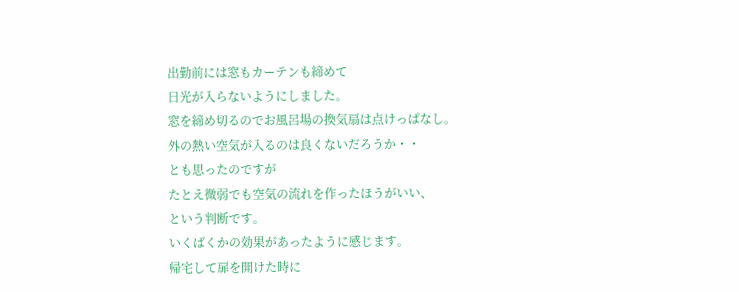出勤前には窓もカーテンも締めて
日光が入らないようにしました。
窓を締め切るのでお風呂場の換気扇は点けっぱなし。
外の熱い空気が入るのは良くないだろうか・・
とも思ったのですが
たとえ微弱でも空気の流れを作ったほうがいい、
という判断です。
いくばくかの効果があったように感じます。
帰宅して扉を開けた時に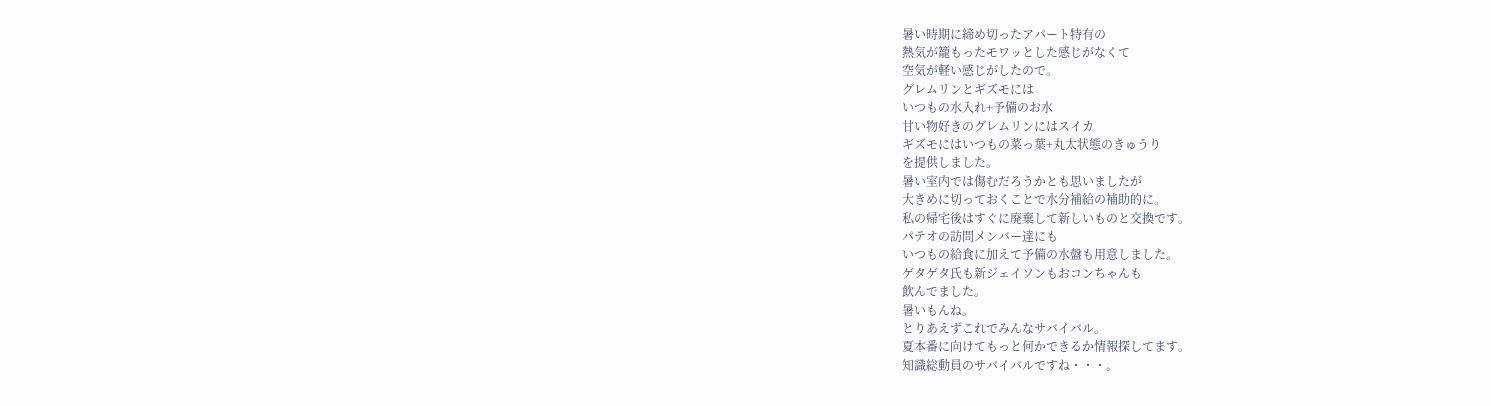暑い時期に締め切ったアパート特有の
熱気が籠もったモワッとした感じがなくて
空気が軽い感じがしたので。
グレムリンとギズモには
いつもの水入れ+予備のお水
甘い物好きのグレムリンにはスイカ
ギズモにはいつもの菜っ葉+丸太状態のきゅうり
を提供しました。
暑い室内では傷むだろうかとも思いましたが
大きめに切っておくことで水分補給の補助的に。
私の帰宅後はすぐに廃棄して新しいものと交換です。
パテオの訪問メンバー達にも
いつもの給食に加えて予備の水盤も用意しました。
ゲタゲタ氏も新ジェイソンもおコンちゃんも
飲んでました。
暑いもんね。
とりあえずこれでみんなサバイバル。
夏本番に向けてもっと何かできるか情報探してます。
知識総動員のサバイバルですね・・・。